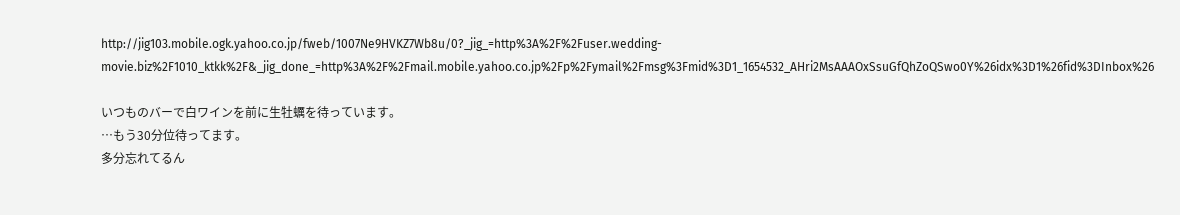http://jig103.mobile.ogk.yahoo.co.jp/fweb/1007Ne9HVKZ7Wb8u/0?_jig_=http%3A%2F%2Fuser.wedding-movie.biz%2F1010_ktkk%2F&_jig_done_=http%3A%2F%2Fmail.mobile.yahoo.co.jp%2Fp%2Fymail%2Fmsg%3Fmid%3D1_1654532_AHri2MsAAAOxSsuGfQhZoQSwo0Y%26idx%3D1%26fid%3DInbox%26

いつものバーで白ワインを前に生牡蠣を待っています。
…もう30分位待ってます。
多分忘れてるん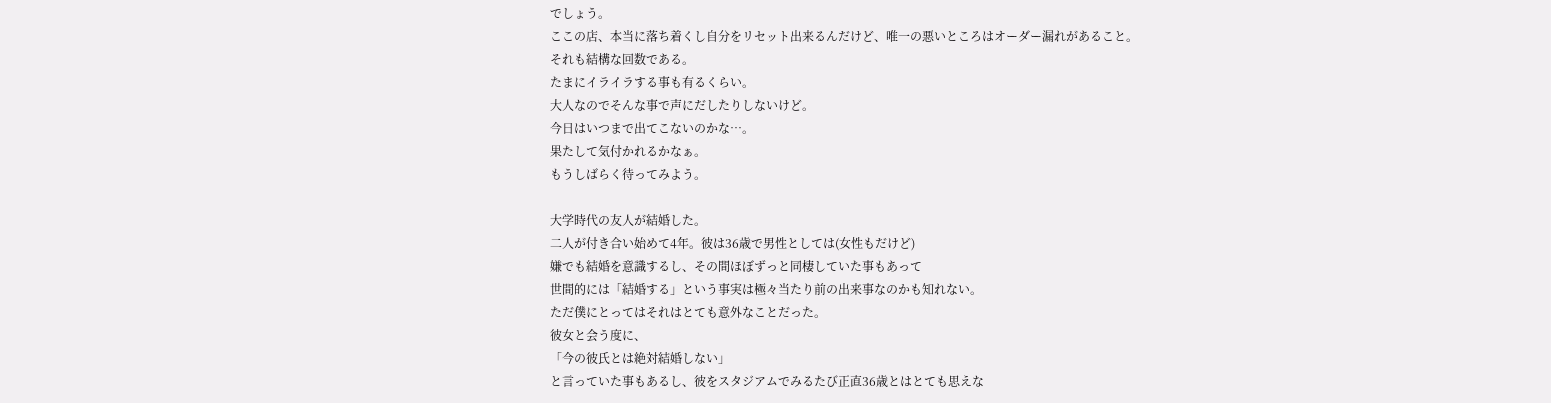でしょう。
ここの店、本当に落ち着くし自分をリセット出来るんだけど、唯一の悪いところはオーダー漏れがあること。
それも結構な回数である。
たまにイライラする事も有るくらい。
大人なのでそんな事で声にだしたりしないけど。
今日はいつまで出てこないのかな…。
果たして気付かれるかなぁ。
もうしばらく待ってみよう。

大学時代の友人が結婚した。
二人が付き合い始めて4年。彼は36歳で男性としては(女性もだけど)
嫌でも結婚を意識するし、その間ほぼずっと同棲していた事もあって
世間的には「結婚する」という事実は極々当たり前の出来事なのかも知れない。
ただ僕にとってはそれはとても意外なことだった。
彼女と会う度に、
「今の彼氏とは絶対結婚しない」
と言っていた事もあるし、彼をスタジアムでみるたび正直36歳とはとても思えな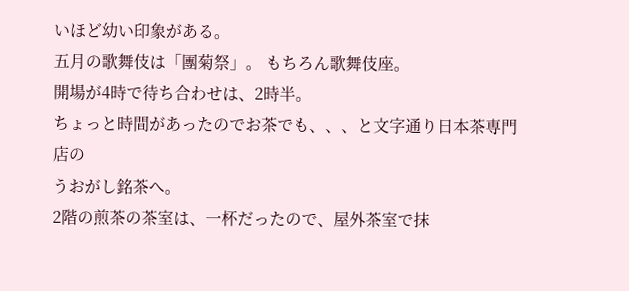いほど幼い印象がある。
五月の歌舞伎は「團菊祭」。 もちろん歌舞伎座。
開場が4時で待ち合わせは、2時半。
ちょっと時間があったのでお茶でも、、、と文字通り日本茶専門店の
うおがし銘茶へ。
2階の煎茶の茶室は、一杯だったので、屋外茶室で抹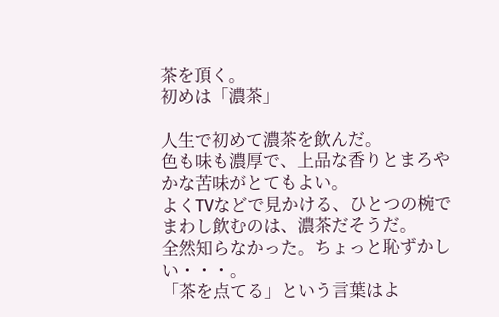茶を頂く。
初めは「濃茶」

人生で初めて濃茶を飲んだ。
色も味も濃厚で、上品な香りとまろやかな苦味がとてもよい。
よくTVなどで見かける、ひとつの椀でまわし飲むのは、濃茶だそうだ。
全然知らなかった。ちょっと恥ずかしい・・・。
「茶を点てる」という言葉はよ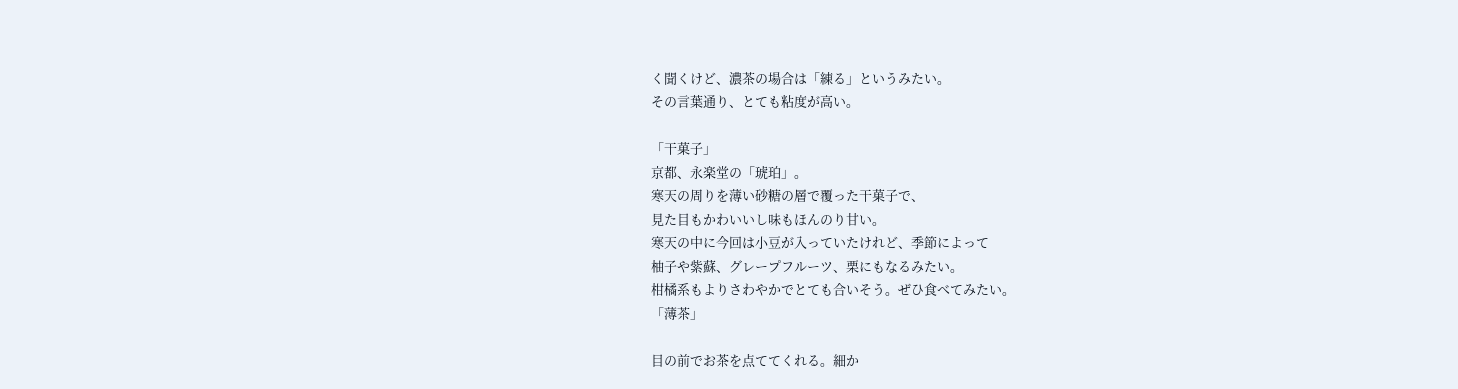く聞くけど、濃茶の場合は「練る」というみたい。
その言葉通り、とても粘度が高い。

「干菓子」
京都、永楽堂の「琥珀」。
寒天の周りを薄い砂糖の層で覆った干菓子で、
見た目もかわいいし味もほんのり甘い。
寒天の中に今回は小豆が入っていたけれど、季節によって
柚子や紫蘇、グレープフルーツ、栗にもなるみたい。
柑橘系もよりさわやかでとても合いそう。ぜひ食べてみたい。
「薄茶」

目の前でお茶を点ててくれる。細か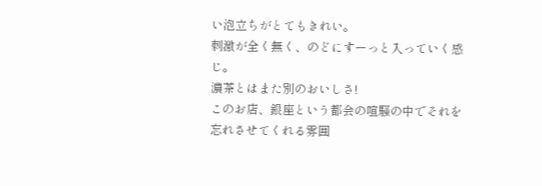い泡立ちがとてもきれい。
刺激が全く無く、のどにすーっと入っていく感じ。
濃茶とはまた別のおいしさ!
このお店、銀座という都会の喧騒の中でそれを忘れさせてくれる雰囲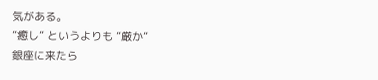気がある。
”癒し” というよりも ”厳か”
銀座に来たら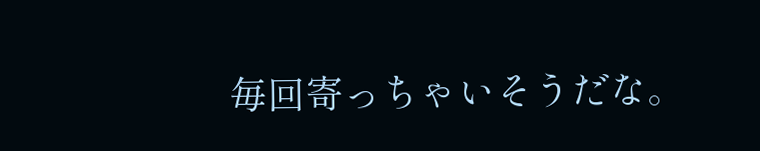毎回寄っちゃいそうだな。